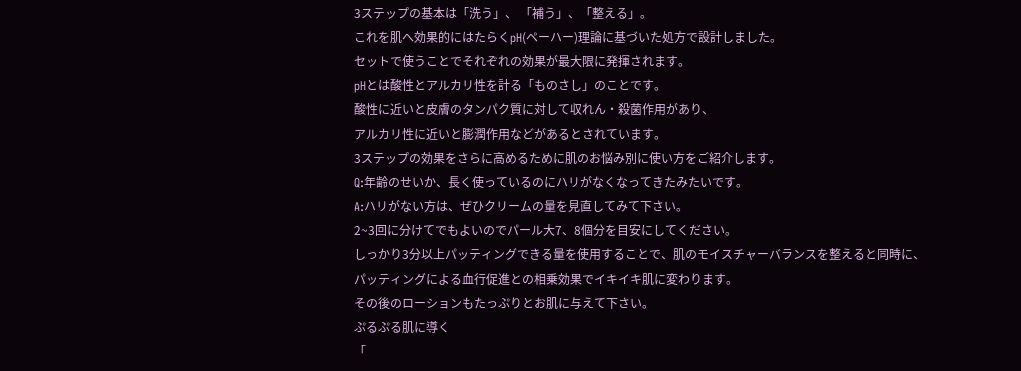3ステップの基本は「洗う」、 「補う」、「整える」。
これを肌へ効果的にはたらくpH(ペーハー)理論に基づいた処方で設計しました。
セットで使うことでそれぞれの効果が最大限に発揮されます。
pHとは酸性とアルカリ性を計る「ものさし」のことです。
酸性に近いと皮膚のタンパク質に対して収れん・殺菌作用があり、
アルカリ性に近いと膨潤作用などがあるとされています。
3ステップの効果をさらに高めるために肌のお悩み別に使い方をご紹介します。
Q:年齢のせいか、長く使っているのにハリがなくなってきたみたいです。
A:ハリがない方は、ぜひクリームの量を見直してみて下さい。
2~3回に分けてでもよいのでパール大7、8個分を目安にしてください。
しっかり3分以上パッティングできる量を使用することで、肌のモイスチャーバランスを整えると同時に、
パッティングによる血行促進との相乗効果でイキイキ肌に変わります。
その後のローションもたっぷりとお肌に与えて下さい。
ぷるぷる肌に導く
「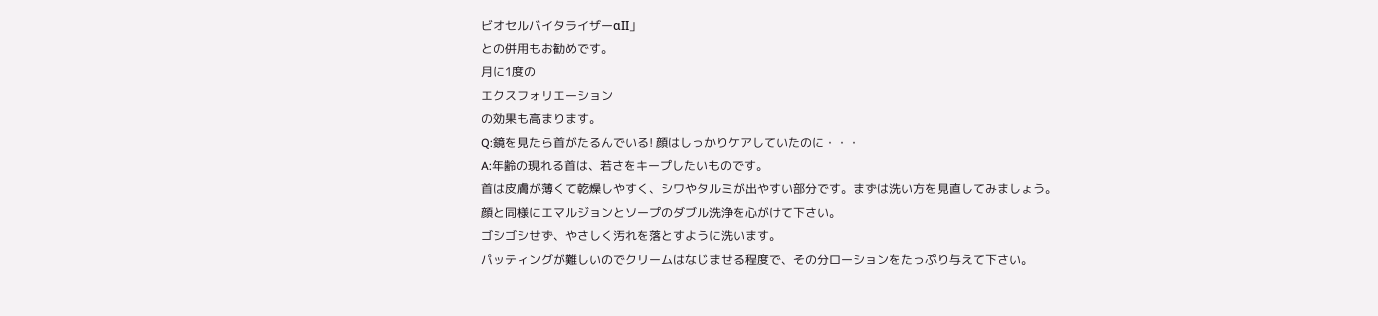ビオセルバイタライザーαII」
との併用もお勧めです。
月に1度の
エクスフォリエーション
の効果も高まります。
Q:鏡を見たら首がたるんでいる! 顔はしっかりケアしていたのに・・・
A:年齢の現れる首は、若さをキープしたいものです。
首は皮膚が薄くて乾燥しやすく、シワやタルミが出やすい部分です。まずは洗い方を見直してみましょう。
顔と同様にエマルジョンとソープのダブル洗浄を心がけて下さい。
ゴシゴシせず、やさしく汚れを落とすように洗います。
パッティングが難しいのでクリームはなじませる程度で、その分ローションをたっぷり与えて下さい。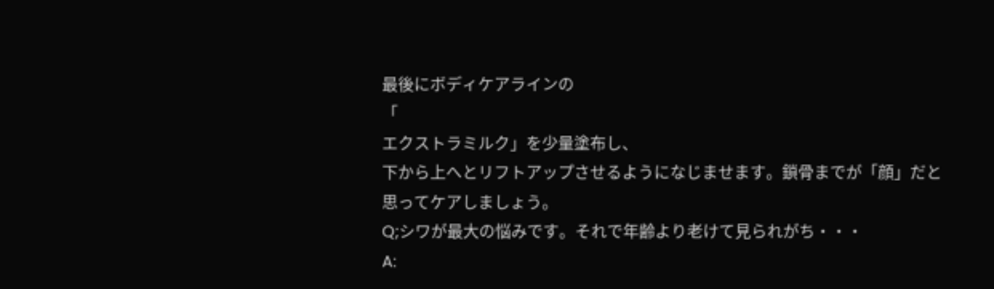最後にボディケアラインの
「
エクストラミルク」を少量塗布し、
下から上へとリフトアップさせるようになじませます。鎖骨までが「顔」だと思ってケアしましょう。
Q;シワが最大の悩みです。それで年齢より老けて見られがち・・・
A: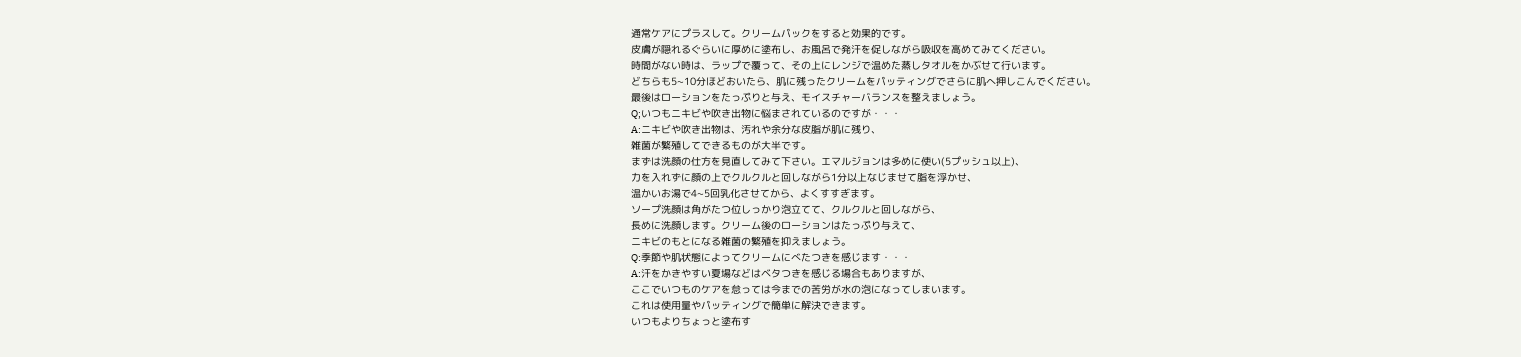通常ケアにプラスして。クリームパックをすると効果的です。
皮膚が隠れるぐらいに厚めに塗布し、お風呂で発汗を促しながら吸収を高めてみてください。
時間がない時は、ラップで覆って、その上にレンジで温めた蒸しタオルをかぶせて行います。
どちらも5~10分ほどおいたら、肌に残ったクリームをパッティングでさらに肌へ押しこんでください。
最後はローションをたっぷりと与え、モイスチャーバランスを整えましょう。
Q;いつもニキビや吹き出物に悩まされているのですが・・・
A:ニキビや吹き出物は、汚れや余分な皮脂が肌に残り、
雑菌が繁殖してできるものが大半です。
まずは洗顔の仕方を見直してみて下さい。エマルジョンは多めに使い(5プッシュ以上)、
力を入れずに顔の上でクルクルと回しながら1分以上なじませて脂を浮かせ、
温かいお湯で4~5回乳化させてから、よくすすぎます。
ソープ洗顔は角がたつ位しっかり泡立てて、クルクルと回しながら、
長めに洗顔します。クリーム後のローションはたっぷり与えて、
ニキビのもとになる雑菌の繁殖を抑えましょう。
Q:季節や肌状態によってクリームにべたつきを感じます・・・
A:汗をかきやすい夏場などはベタつきを感じる場合もありますが、
ここでいつものケアを怠っては今までの苦労が水の泡になってしまいます。
これは使用量やパッティングで簡単に解決できます。
いつもよりちょっと塗布す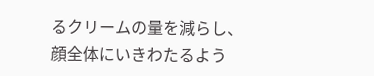るクリームの量を減らし、
顔全体にいきわたるよう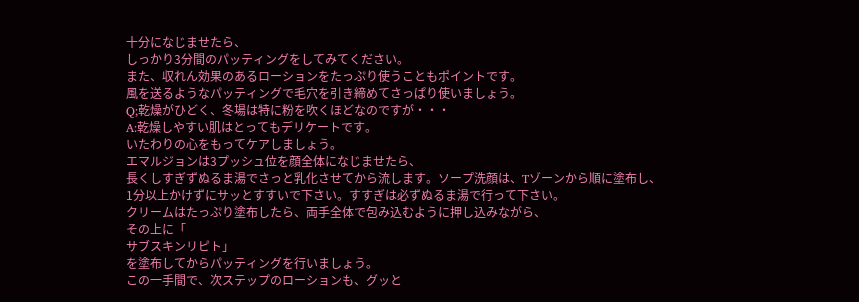十分になじませたら、
しっかり3分間のパッティングをしてみてください。
また、収れん効果のあるローションをたっぷり使うこともポイントです。
風を送るようなパッティングで毛穴を引き締めてさっぱり使いましょう。
Q;乾燥がひどく、冬場は特に粉を吹くほどなのですが・・・
A:乾燥しやすい肌はとってもデリケートです。
いたわりの心をもってケアしましょう。
エマルジョンは3プッシュ位を顔全体になじませたら、
長くしすぎずぬるま湯でさっと乳化させてから流します。ソープ洗顔は、Tゾーンから順に塗布し、
1分以上かけずにサッとすすいで下さい。すすぎは必ずぬるま湯で行って下さい。
クリームはたっぷり塗布したら、両手全体で包み込むように押し込みながら、
その上に「
サブスキンリピト」
を塗布してからパッティングを行いましょう。
この一手間で、次ステップのローションも、グッと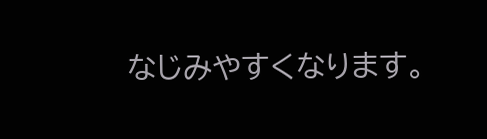なじみやすくなります。